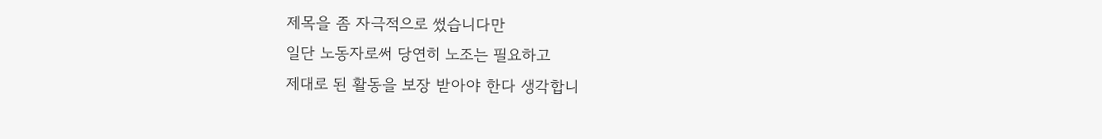제목을 좀 자극적으로 썼습니다만
일단 노동자로써 당연히 노조는 필요하고
제대로 된 활동을 보장 받아야 한다 생각합니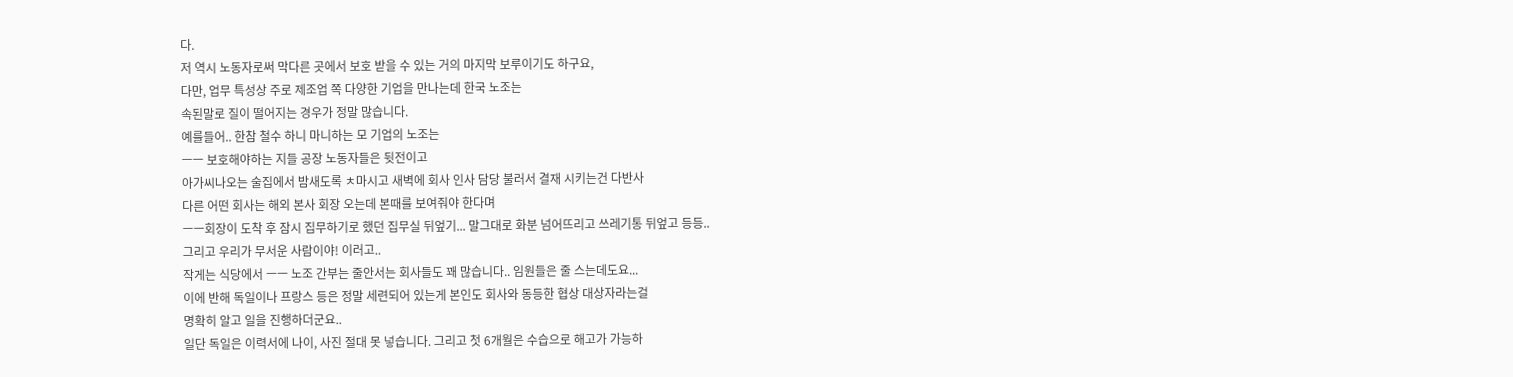다.
저 역시 노동자로써 막다른 곳에서 보호 받을 수 있는 거의 마지막 보루이기도 하구요,
다만, 업무 특성상 주로 제조업 쪽 다양한 기업을 만나는데 한국 노조는
속된말로 질이 떨어지는 경우가 정말 많습니다.
예를들어.. 한참 철수 하니 마니하는 모 기업의 노조는
ㅡㅡ 보호해야하는 지들 공장 노동자들은 뒷전이고
아가씨나오는 술집에서 밤새도록 ㅊ마시고 새벽에 회사 인사 담당 불러서 결재 시키는건 다반사
다른 어떤 회사는 해외 본사 회장 오는데 본때를 보여줘야 한다며
ㅡㅡ회장이 도착 후 잠시 집무하기로 했던 집무실 뒤엎기... 말그대로 화분 넘어뜨리고 쓰레기통 뒤엎고 등등..
그리고 우리가 무서운 사람이야! 이러고..
작게는 식당에서 ㅡㅡ 노조 간부는 줄안서는 회사들도 꽤 많습니다.. 임원들은 줄 스는데도요...
이에 반해 독일이나 프랑스 등은 정말 세련되어 있는게 본인도 회사와 동등한 협상 대상자라는걸
명확히 알고 일을 진행하더군요..
일단 독일은 이력서에 나이, 사진 절대 못 넣습니다. 그리고 첫 6개월은 수습으로 해고가 가능하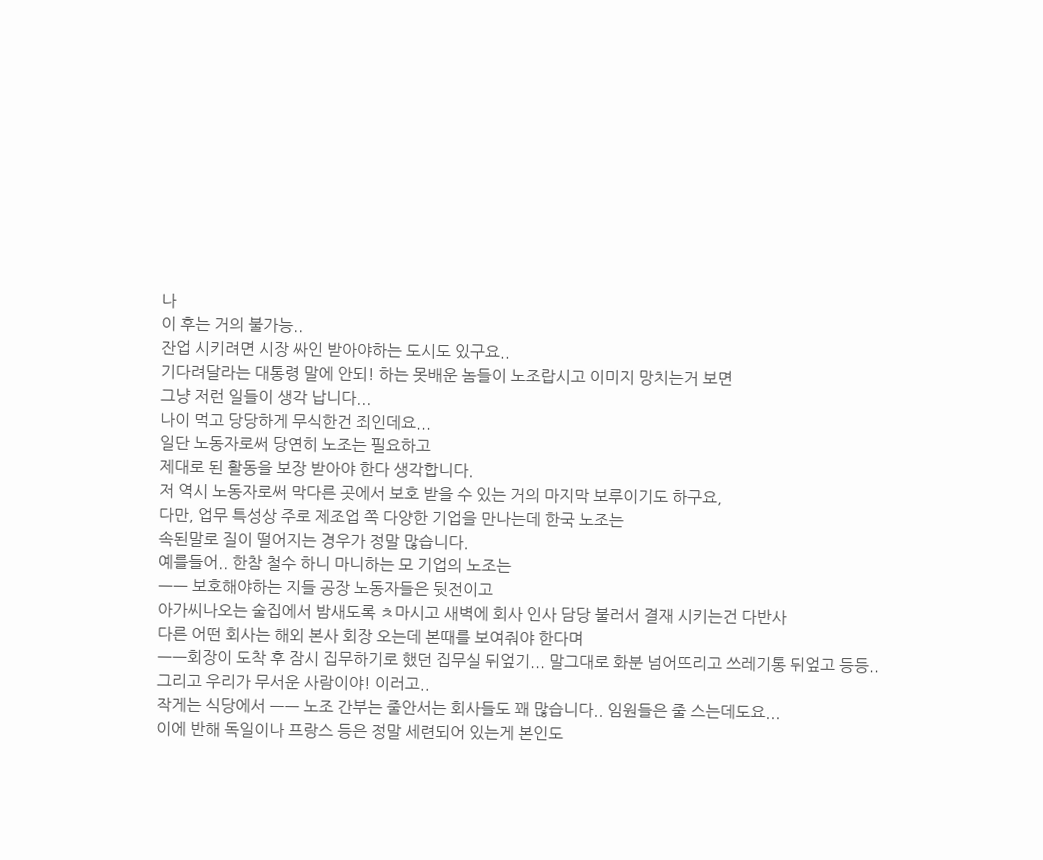나
이 후는 거의 불가능..
잔업 시키려면 시장 싸인 받아야하는 도시도 있구요..
기다려달라는 대통령 말에 안되! 하는 못배운 놈들이 노조랍시고 이미지 망치는거 보면
그냥 저런 일들이 생각 납니다...
나이 먹고 당당하게 무식한건 죄인데요...
일단 노동자로써 당연히 노조는 필요하고
제대로 된 활동을 보장 받아야 한다 생각합니다.
저 역시 노동자로써 막다른 곳에서 보호 받을 수 있는 거의 마지막 보루이기도 하구요,
다만, 업무 특성상 주로 제조업 쪽 다양한 기업을 만나는데 한국 노조는
속된말로 질이 떨어지는 경우가 정말 많습니다.
예를들어.. 한참 철수 하니 마니하는 모 기업의 노조는
ㅡㅡ 보호해야하는 지들 공장 노동자들은 뒷전이고
아가씨나오는 술집에서 밤새도록 ㅊ마시고 새벽에 회사 인사 담당 불러서 결재 시키는건 다반사
다른 어떤 회사는 해외 본사 회장 오는데 본때를 보여줘야 한다며
ㅡㅡ회장이 도착 후 잠시 집무하기로 했던 집무실 뒤엎기... 말그대로 화분 넘어뜨리고 쓰레기통 뒤엎고 등등..
그리고 우리가 무서운 사람이야! 이러고..
작게는 식당에서 ㅡㅡ 노조 간부는 줄안서는 회사들도 꽤 많습니다.. 임원들은 줄 스는데도요...
이에 반해 독일이나 프랑스 등은 정말 세련되어 있는게 본인도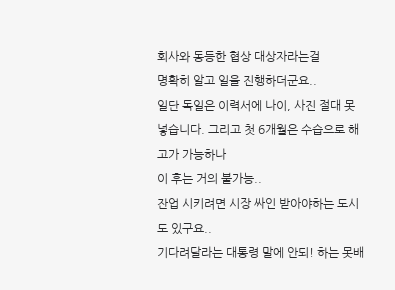회사와 동등한 협상 대상자라는걸
명확히 알고 일을 진행하더군요..
일단 독일은 이력서에 나이, 사진 절대 못 넣습니다. 그리고 첫 6개월은 수습으로 해고가 가능하나
이 후는 거의 불가능..
잔업 시키려면 시장 싸인 받아야하는 도시도 있구요..
기다려달라는 대통령 말에 안되! 하는 못배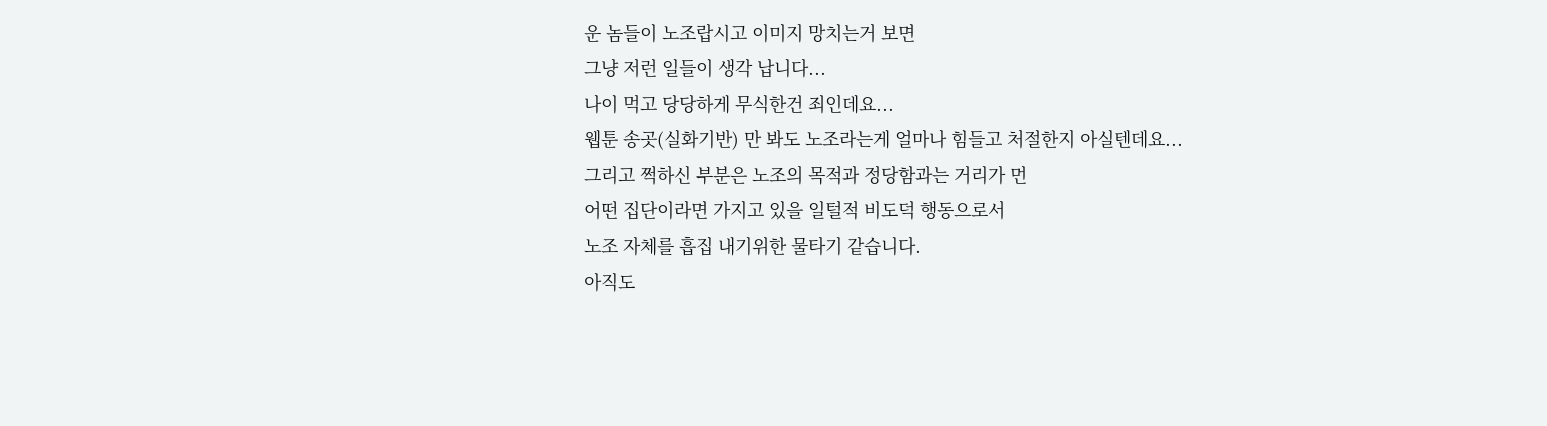운 놈들이 노조랍시고 이미지 망치는거 보면
그냥 저런 일들이 생각 납니다...
나이 먹고 당당하게 무식한건 죄인데요...
웹툰 송곳(실화기반) 만 봐도 노조라는게 얼마나 힘들고 처절한지 아실텐데요...
그리고 쩍하신 부분은 노조의 목적과 정당함과는 거리가 먼
어떤 집단이라면 가지고 있을 일털적 비도덕 행동으로서
노조 자체를 흡집 내기위한 물타기 같습니다.
아직도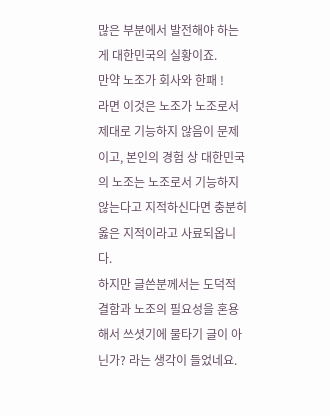많은 부분에서 발전해야 하는 게 대한민국의 실황이죠.
만약 노조가 회사와 한패 !
라면 이것은 노조가 노조로서 제대로 기능하지 않음이 문제이고, 본인의 경험 상 대한민국의 노조는 노조로서 기능하지 않는다고 지적하신다면 충분히 옳은 지적이라고 사료되옵니다.
하지만 글쓴분께서는 도덕적 결함과 노조의 필요성을 혼용해서 쓰셧기에 물타기 글이 아닌가? 라는 생각이 들었네요.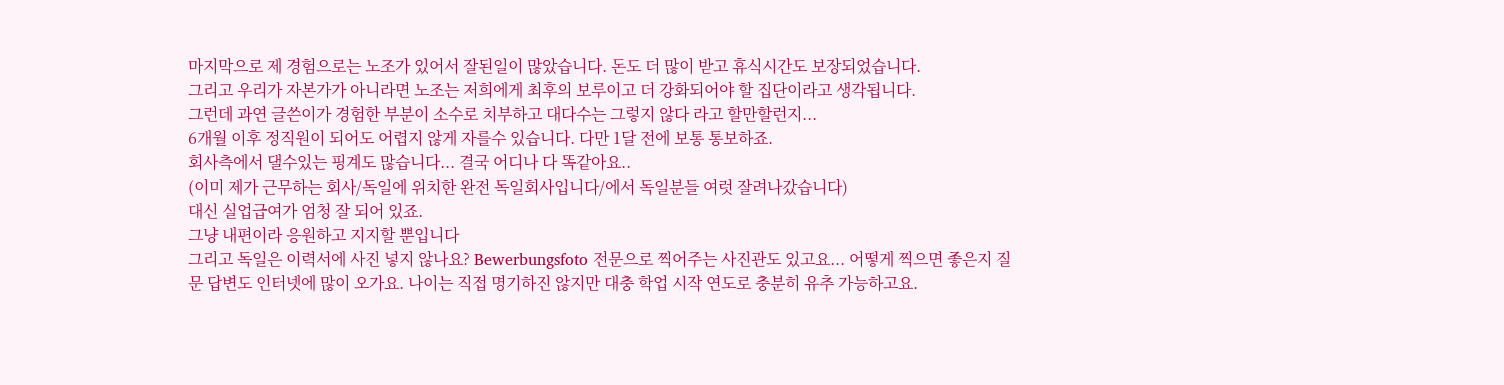마지막으로 제 경험으로는 노조가 있어서 잘된일이 많았습니다. 돈도 더 많이 받고 휴식시간도 보장되었습니다.
그리고 우리가 자본가가 아니라면 노조는 저희에게 최후의 보루이고 더 강화되어야 할 집단이라고 생각됩니다.
그런데 과연 글쓴이가 경험한 부분이 소수로 치부하고 대다수는 그렇지 않다 라고 할만할런지...
6개월 이후 정직원이 되어도 어렵지 않게 자를수 있습니다. 다만 1달 전에 보통 통보하죠.
회사측에서 댈수있는 핑계도 많습니다... 결국 어디나 다 똑같아요..
(이미 제가 근무하는 회사/독일에 위치한 완전 독일회사입니다/에서 독일분들 여럿 잘려나갔습니다)
대신 실업급여가 엄청 잘 되어 있죠.
그냥 내편이라 응원하고 지지할 뿐입니다
그리고 독일은 이력서에 사진 넣지 않나요? Bewerbungsfoto 전문으로 찍어주는 사진관도 있고요... 어떻게 찍으면 좋은지 질문 답변도 인터넷에 많이 오가요. 나이는 직접 명기하진 않지만 대충 학업 시작 연도로 충분히 유추 가능하고요.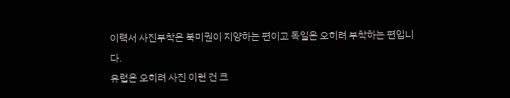이력서 사진부착은 북미권이 지양하는 편이고 독일은 오히려 부착하는 편입니다.
유럽은 오히려 사진 이런 건 크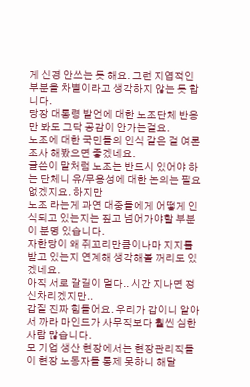게 신경 안쓰는 듯 해요. 그런 지엽적인 부분을 차별이라고 생각하지 않는 듯 합니다.
당장 대통령 발언에 대한 노조단체 반응만 봐도 그닥 공감이 안가는걸요.
노조에 대한 국민들의 인식 같은 걸 여론조사 해봤으면 좋겠네요.
글쓴이 말처럼 노조는 반드시 있어야 하는 단체니 유/무용성에 대한 논의는 필요없겠지요. 하지만
노조 라는게 과연 대중들에게 어떻게 인식되고 있는지는 짚고 넘어가야할 부분이 분명 있습니다.
자한당이 왜 쥐꼬리만큼이나마 지지를 받고 있는지 연계해 생각해볼 꺼리도 있겠네요.
아직 서로 갈길이 멀다.. 시간 지나면 정신차리겠지만..
갑질 진짜 힘들어요. 우리가 갑이니 알아서 까라 마인드가 사무직보다 훨씬 심한 사람 많습니다.
모 기업 생산 현장에서는 현장관리직들이 현장 노동자들 통제 못하니 해달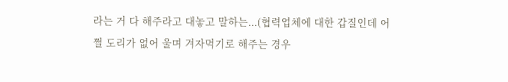라는 거 다 해주라고 대놓고 말하는...(협력업체에 대한 갑질인데 어쩔 도리가 없어 울며 겨자먹기로 해주는 경우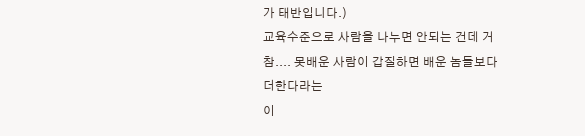가 태반입니다.)
교육수준으로 사람을 나누면 안되는 건데 거 참.... 못배운 사람이 갑질하면 배운 놈들보다 더한다라는
이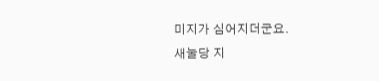미지가 심어지더군요.
새눌당 지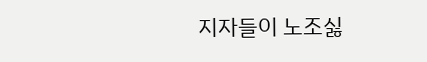지자들이 노조싫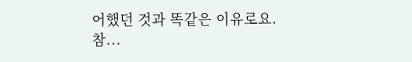어했던 것과 똑같은 이유로요.
참...